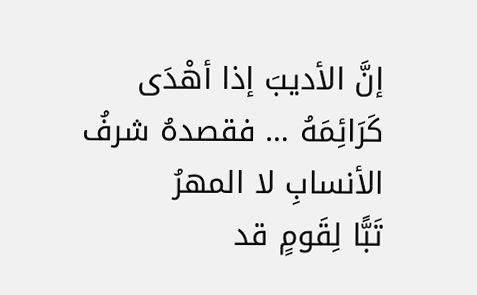إنَّ الأديبَ إذا أهْدَى كَرَائِمَهُ … فقصدهُ شرفُ الأنسابِ لا المهرُ
تَبًّا لِقَومٍ قد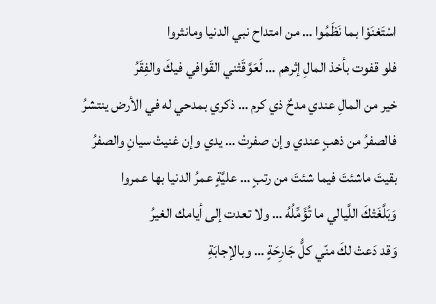اسْتَغنَوْا بما نَظَمُوا … من امتداح نبي الدنيا ومانثروا
فلو قفوت بأخذ المالِ إثرهم … لَعَوَّقَتْني القَوافي فيكَ والفِقَرُ
خير من المالِ عندي مدحٌ ذي كرم … ذكري بمدحي له في الأرض ينتشرُ
فالصفرُ من ذهبٍ عندي وإن صفرتْ … يدي وإن غنيتْ سيانِ والصفرُ
بقيتَ ماشئتَ فيما شئتَ من رتبٍ … عليَّةٍ عمرُ الدنيا بها عمروا
وَبَلَّغَتْكَ اللَّيالي ما تُؤَمِّلُهُ … ولا تعدت إلى أيامك الغيرُ
وَقد دَعتْ لكَ منّي كلُّ جَارِحَةٍ … وبالإجابَةِ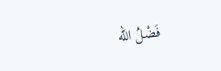فَضْلُ الله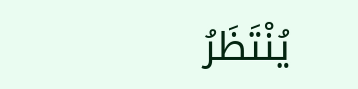يُنْتَظَرُ